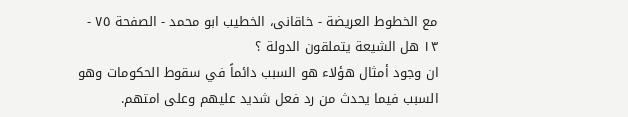مع الخطوط العريضة - خاقانی، الخطیب ابو محمد - الصفحة ٧٥ - ١٣ هل الشيعة يتملقون الدولة ؟
ان وجود أمثال هؤلاء هو السبب دائماً في سقوط الحكومات وهو السبب فيما يحدث من رد فعل شديد عليهم وعلى امتهم.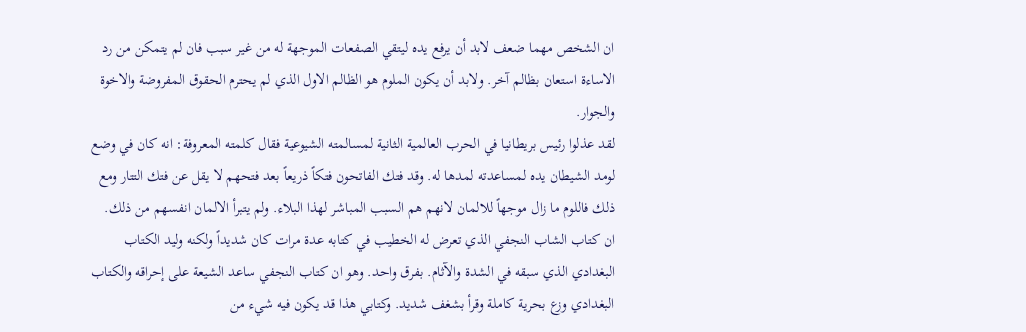ان الشخص مهما ضعف لابد أن يرفع يده ليتقي الصفعات الموجهة له من غير سبب فان لم يتمكن من رد الاساءة استعان بظالم آخر. ولابد أن يكون الملوم هو الظالم الاول الذي لم يحترم الحقوق المفروضة والاخوة والجوار.
لقد عذلوا رئيس بريطانيا في الحرب العالمية الثانية لمسالمته الشيوعية فقال كلمته المعروفة: انه كان في وضع لومد الشيطان يده لمساعدته لمدها له. وقد فتك الفاتحون فتكاً ذريعاً بعد فتحهم لا يقل عن فتك التتار ومع ذلك فاللوم ما زال موجهاً للالمان لانهم هم السبب المباشر لهذا البلاء. ولم يتبرأ الالمان انفسهم من ذلك.
ان كتاب الشاب النجفي الذي تعرض له الخطيب في كتابه عدة مرات كان شديداً ولكنه وليد الكتاب البغدادي الذي سبقه في الشدة والآثام. بفرق واحد. وهو ان كتاب النجفي ساعد الشيعة على إحراقه والكتاب البغدادي وزع بحرية كاملة وقرأ بشغف شديد. وكتابي هذا قد يكون فيه شيء من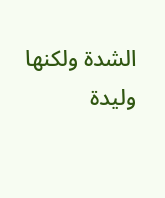الشدة ولكنها وليدة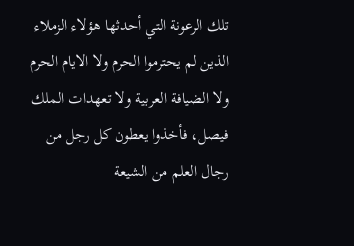تلك الرعونة التي أحدثها هؤلاء الزملاء الذين لم يحترموا الحرم ولا الايام الحرم ولا الضيافة العربية ولا تعهدات الملك فيصل، فأخذوا يعطون كل رجل من رجال العلم من الشيعة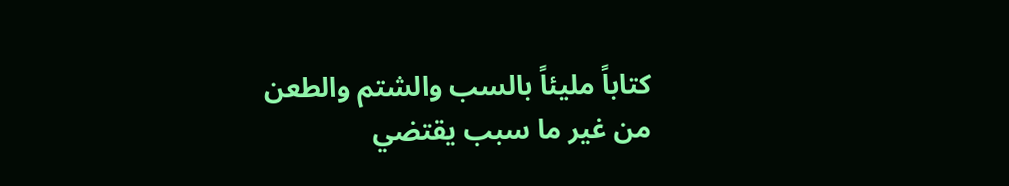كتاباً مليئاً بالسب والشتم والطعن من غير ما سبب يقتضي